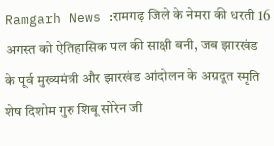Ramgarh News :रामगढ़ जिले के नेमरा की धरती 16 अगस्त को ऐतिहासिक पल की साक्षी बनी, जब झारखंड के पूर्व मुख्यमंत्री और झारखंड आंदोलन के अग्रदूत स्मृति शेष दिशोम गुरु शिबू सोरेन जी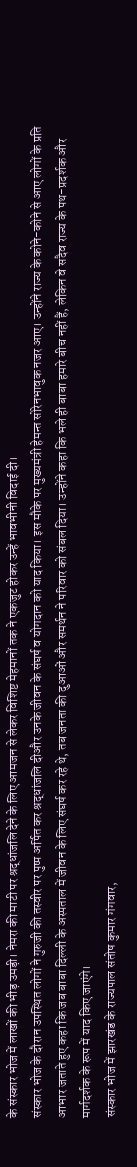के संस्कार भोज में लाखों की भीड़ उमड़ी। नेमरा की माटी पर श्रद्धांजलि देने के लिए आमजन से लेकर विशिष्ट मेहमानों तक ने एकजुट होकर उन्हें भावभीनी विदाई दी।
संस्कार भोज के दौरान उपस्थित लोगों ने गुरुजी की तस्वीर पर पुष्प अर्पित कर श्रद्धांजलि दीऔर उनके जीवन के संघर्ष व योगदान को याद किया। इस मौके पर मुख्यमंत्री हेमन्त सोरेनभावुक नजर आए। उन्होंने राज्य के कोने-कोने से आए लोगों के प्रति आभार जताते हुए कहा कि जब बाबा दिल्ली के अस्पताल में जीवन के लिए संघर्ष कर रहे थे, तब जनता की दुआओं और समर्थन ने परिवार को संबल दिया। उन्होंने कहा कि भले ही बाबा हमारे बीच नहीं हैं, लेकिन वे सदैव राज्य के पथ-प्रदर्शक और मार्गदर्शक के रूप में याद किए जाएंगे।
संस्कार भोज में झारखंड के राज्यपाल संतोष कुमार गंगवार,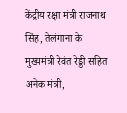केंद्रीय रक्षा मंत्री राजनाथ सिंह, तेलंगाना के मुख्यमंत्री रेवंत रेड्डी सहित अनेक मंत्री,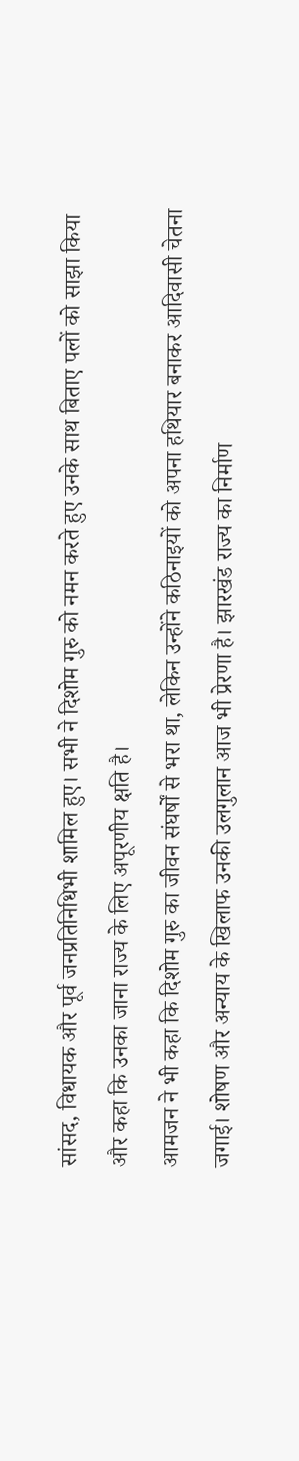सांसद, विधायक और पूर्व जनप्रतिनिधिभी शामिल हुए। सभी ने दिशोम गुरु को नमन करते हुए उनके साथ बिताए पलों को साझा किया और कहा कि उनका जाना राज्य के लिए अपूरणीय क्षति है।
आमजन ने भी कहा कि दिशोम गुरु का जीवन संघर्षों से भरा था, लेकिन उन्होंने कठिनाइयों को अपना हथियार बनाकर आदिवासी चेतना जगाई। शोषण और अन्याय के खिलाफ उनकी उलगुलान आज भी प्रेरणा है। झारखंड राज्य का निर्माण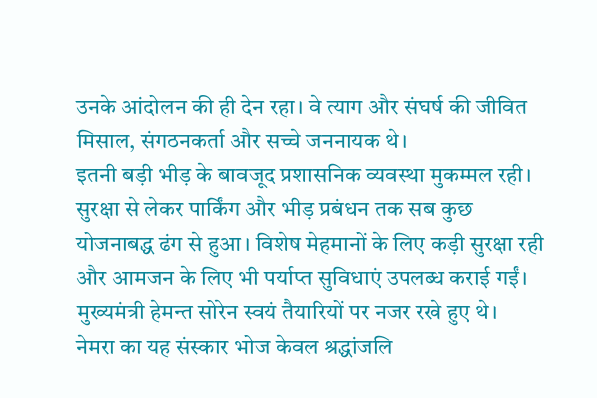उनके आंदोलन की ही देन रहा। वे त्याग और संघर्ष की जीवित मिसाल, संगठनकर्ता और सच्चे जननायक थे।
इतनी बड़ी भीड़ के बावजूद प्रशासनिक व्यवस्था मुकम्मल रही। सुरक्षा से लेकर पार्किंग और भीड़ प्रबंधन तक सब कुछ योजनाबद्ध ढंग से हुआ। विशेष मेहमानों के लिए कड़ी सुरक्षा रही और आमजन के लिए भी पर्याप्त सुविधाएं उपलब्ध कराई गईं। मुख्यमंत्री हेमन्त सोरेन स्वयं तैयारियों पर नजर रखे हुए थे।
नेमरा का यह संस्कार भोज केवल श्रद्धांजलि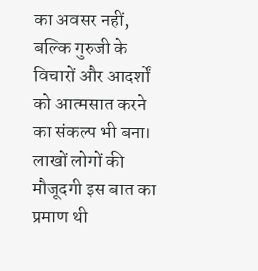का अवसर नहीं, बल्कि गुरुजी के विचारों और आदर्शों को आत्मसात करने का संकल्प भी बना। लाखों लोगों की मौजूदगी इस बात का प्रमाण थी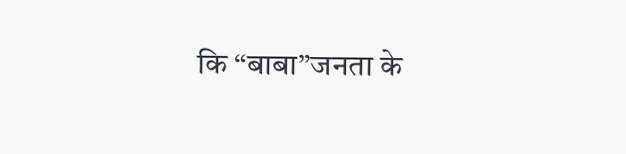कि “बाबा”जनता के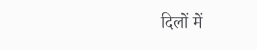दिलों में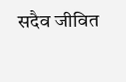सदैव जीवित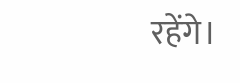रहेंगे।